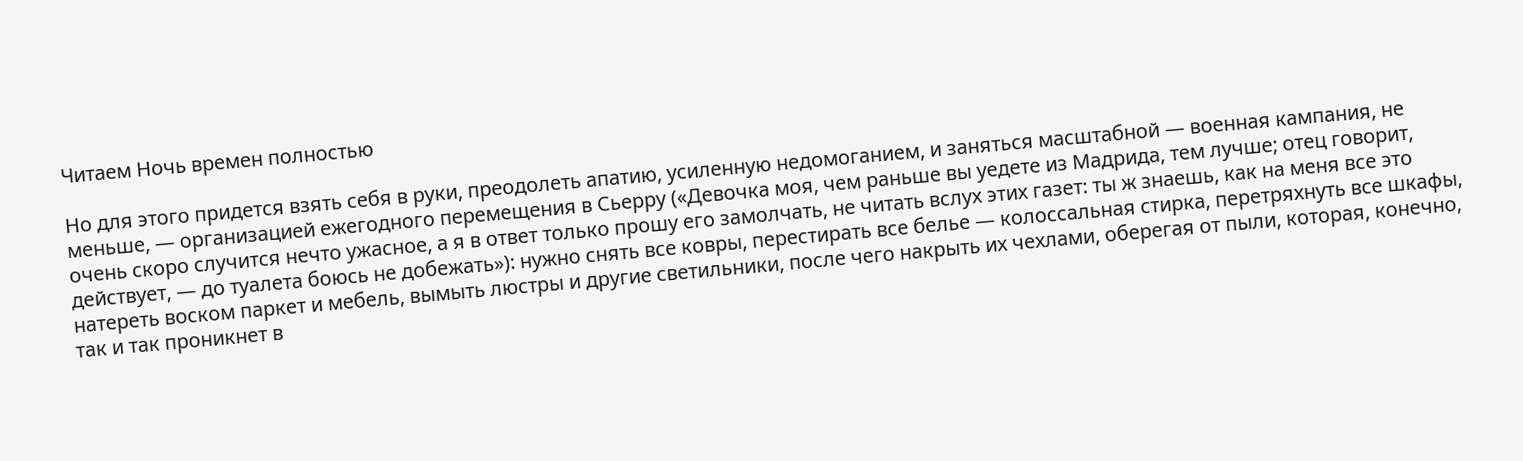Читаем Ночь времен полностью

Но для этого придется взять себя в руки, преодолеть апатию, усиленную недомоганием, и заняться масштабной — военная кампания, не меньше, — организацией ежегодного перемещения в Сьерру («Девочка моя, чем раньше вы уедете из Мадрида, тем лучше; отец говорит, очень скоро случится нечто ужасное, а я в ответ только прошу его замолчать, не читать вслух этих газет: ты ж знаешь, как на меня все это действует, — до туалета боюсь не добежать»): нужно снять все ковры, перестирать все белье — колоссальная стирка, перетряхнуть все шкафы, натереть воском паркет и мебель, вымыть люстры и другие светильники, после чего накрыть их чехлами, оберегая от пыли, которая, конечно, так и так проникнет в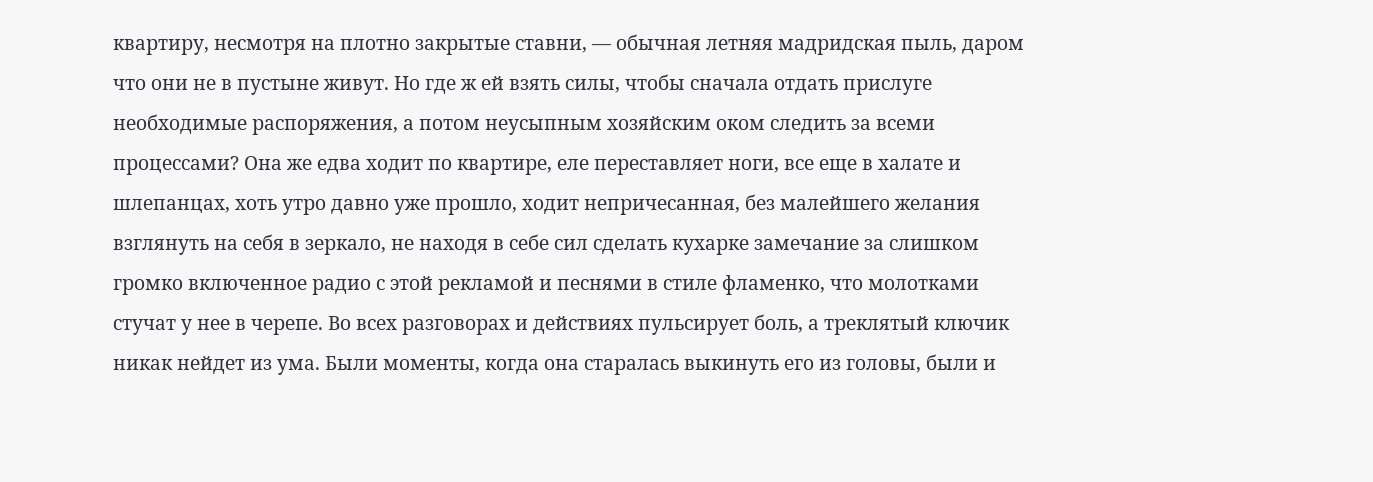квартиру, несмотря на плотно закрытые ставни, — обычная летняя мадридская пыль, даром что они не в пустыне живут. Но где ж ей взять силы, чтобы сначала отдать прислуге необходимые распоряжения, а потом неусыпным хозяйским оком следить за всеми процессами? Она же едва ходит по квартире, еле переставляет ноги, все еще в халате и шлепанцах, хоть утро давно уже прошло, ходит непричесанная, без малейшего желания взглянуть на себя в зеркало, не находя в себе сил сделать кухарке замечание за слишком громко включенное радио с этой рекламой и песнями в стиле фламенко, что молотками стучат у нее в черепе. Во всех разговорах и действиях пульсирует боль, а треклятый ключик никак нейдет из ума. Были моменты, когда она старалась выкинуть его из головы, были и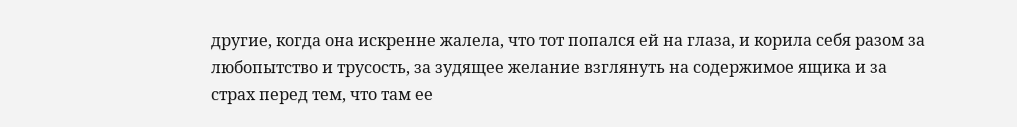другие, когда она искренне жалела, что тот попался ей на глаза, и корила себя разом за любопытство и трусость, за зудящее желание взглянуть на содержимое ящика и за страх перед тем, что там ее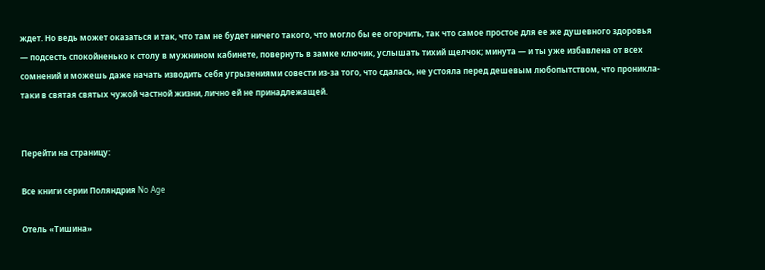ждет. Но ведь может оказаться и так, что там не будет ничего такого, что могло бы ее огорчить, так что самое простое для ее же душевного здоровья — подсесть спокойненько к столу в мужнином кабинете, повернуть в замке ключик, услышать тихий щелчок; минута — и ты уже избавлена от всех сомнений и можешь даже начать изводить себя угрызениями совести из-за того, что сдалась, не устояла перед дешевым любопытством, что проникла-таки в святая святых чужой частной жизни, лично ей не принадлежащей.


Перейти на страницу:

Все книги серии Поляндрия No Age

Отель «Тишина»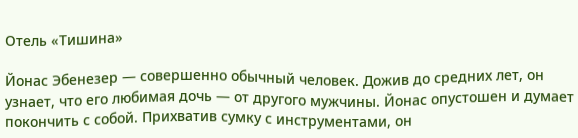Отель «Тишина»

Йонас Эбенезер — совершенно обычный человек. Дожив до средних лет, он узнает, что его любимая дочь — от другого мужчины. Йонас опустошен и думает покончить с собой. Прихватив сумку с инструментами, он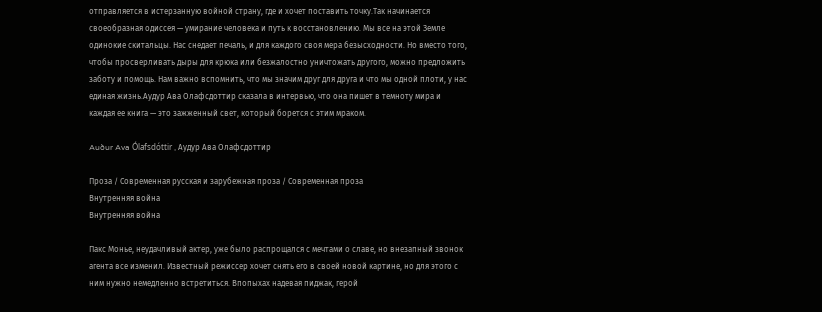отправляется в истерзанную войной страну, где и хочет поставить точку.Так начинается своеобразная одиссея — умирание человека и путь к восстановлению. Мы все на этой Земле одинокие скитальцы. Нас снедает печаль, и для каждого своя мера безысходности. Но вместо того, чтобы просверливать дыры для крюка или безжалостно уничтожать другого, можно предложить заботу и помощь. Нам важно вспомнить, что мы значим друг для друга и что мы одной плоти, у нас единая жизнь.Аудур Ава Олафсдоттир сказала в интервью, что она пишет в темноту мира и каждая ее книга — это зажженный свет, который борется с этим мраком.

Auður Ava Ólafsdóttir , Аудур Ава Олафсдоттир

Проза / Современная русская и зарубежная проза / Современная проза
Внутренняя война
Внутренняя война

Пакс Монье, неудачливый актер, уже было распрощался с мечтами о славе, но внезапный звонок агента все изменил. Известный режиссер хочет снять его в своей новой картине, но для этого с ним нужно немедленно встретиться. Впопыхах надевая пиджак, герой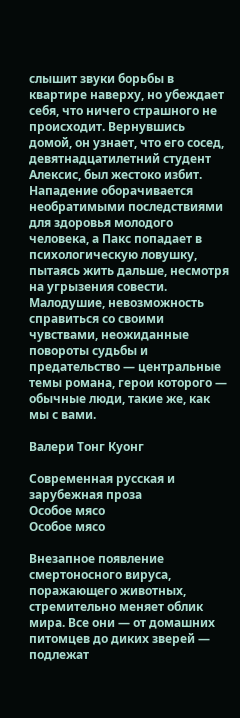слышит звуки борьбы в квартире наверху, но убеждает себя, что ничего страшного не происходит. Вернувшись домой, он узнает, что его сосед, девятнадцатилетний студент Алексис, был жестоко избит. Нападение оборачивается необратимыми последствиями для здоровья молодого человека, а Пакс попадает в психологическую ловушку, пытаясь жить дальше, несмотря на угрызения совести. Малодушие, невозможность справиться со своими чувствами, неожиданные повороты судьбы и предательство — центральные темы романа, герои которого — обычные люди, такие же, как мы с вами.

Валери Тонг Куонг

Современная русская и зарубежная проза
Особое мясо
Особое мясо

Внезапное появление смертоносного вируса, поражающего животных, стремительно меняет облик мира. Все они — от домашних питомцев до диких зверей — подлежат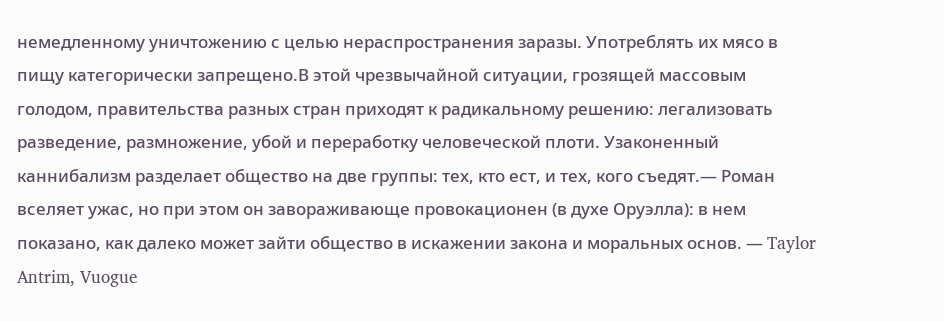немедленному уничтожению с целью нераспространения заразы. Употреблять их мясо в пищу категорически запрещено.В этой чрезвычайной ситуации, грозящей массовым голодом, правительства разных стран приходят к радикальному решению: легализовать разведение, размножение, убой и переработку человеческой плоти. Узаконенный каннибализм разделает общество на две группы: тех, кто ест, и тех, кого съедят.— Роман вселяет ужас, но при этом он завораживающе провокационен (в духе Оруэлла): в нем показано, как далеко может зайти общество в искажении закона и моральных основ. — Taylor Antrim, Vuogue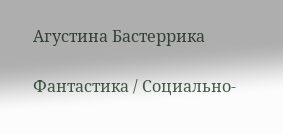Агустина Бастеррика

Фантастика / Социально-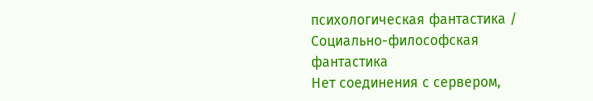психологическая фантастика / Социально-философская фантастика
Нет соединения с сервером,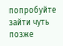попробуйте зайти чуть позже